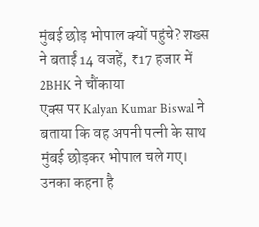मुंबई छोड़ भोपाल क्यों पहुंचे? शख्स ने बताईं 14 वजहें, ₹17 हजार में 2BHK ने चौंकाया
एक्स पर Kalyan Kumar Biswal ने बताया कि वह अपनी पत्नी के साथ मुंबई छोड़कर भोपाल चले गए। उनका कहना है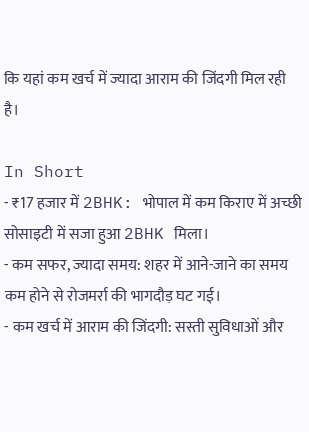कि यहां कम खर्च में ज्यादा आराम की जिंदगी मिल रही है।

In Short
- ₹17 हजार में 2BHK: भोपाल में कम किराए में अच्छी सोसाइटी में सजा हुआ 2BHK मिला।
- कम सफर, ज्यादा समय: शहर में आने-जाने का समय कम होने से रोजमर्रा की भागदौड़ घट गई।
- कम खर्च में आराम की जिंदगी: सस्ती सुविधाओं और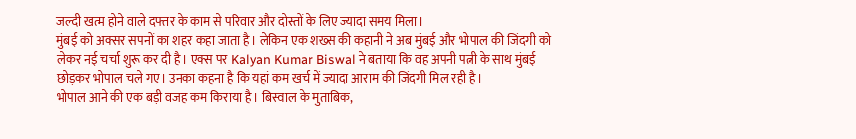जल्दी खत्म होने वाले दफ्तर के काम से परिवार और दोस्तों के लिए ज्यादा समय मिला।
मुंबई को अक्सर सपनों का शहर कहा जाता है। लेकिन एक शख्स की कहानी ने अब मुंबई और भोपाल की जिंदगी को लेकर नई चर्चा शुरू कर दी है। एक्स पर Kalyan Kumar Biswal ने बताया कि वह अपनी पत्नी के साथ मुंबई छोड़कर भोपाल चले गए। उनका कहना है कि यहां कम खर्च में ज्यादा आराम की जिंदगी मिल रही है।
भोपाल आने की एक बड़ी वजह कम किराया है। बिस्वाल के मुताबिक,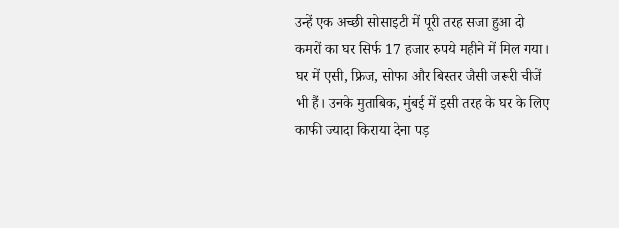उन्हें एक अच्छी सोसाइटी में पूरी तरह सजा हुआ दो कमरों का घर सिर्फ 17 हजार रुपये महीने में मिल गया। घर में एसी, फ्रिज, सोफा और बिस्तर जैसी जरूरी चीजें भी हैं। उनके मुताबिक, मुंबई में इसी तरह के घर के लिए काफी ज्यादा किराया देना पड़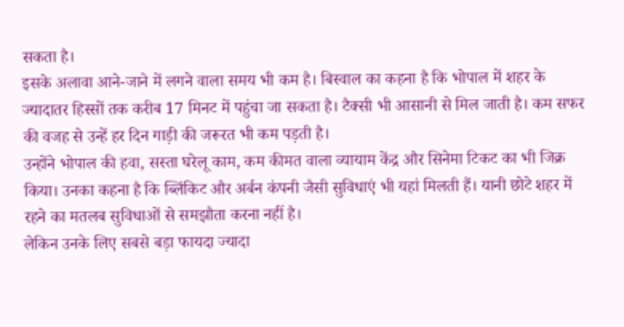सकता है।
इसके अलावा आने-जाने में लगने वाला समय भी कम है। बिस्वाल का कहना है कि भोपाल में शहर के ज्यादातर हिस्सों तक करीब 17 मिनट में पहुंचा जा सकता है। टैक्सी भी आसानी से मिल जाती है। कम सफर की वजह से उन्हें हर दिन गाड़ी की जरूरत भी कम पड़ती है।
उन्होंने भोपाल की हवा, सस्ता घरेलू काम, कम कीमत वाला व्यायाम केंद्र और सिनेमा टिकट का भी जिक्र किया। उनका कहना है कि ब्लिंकिट और अर्बन कंपनी जैसी सुविधाएं भी यहां मिलती हैं। यानी छोटे शहर में रहने का मतलब सुविधाओं से समझौता करना नहीं है।
लेकिन उनके लिए सबसे बड़ा फायदा ज्यादा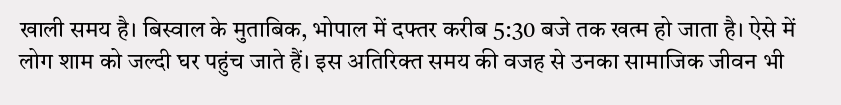खाली समय है। बिस्वाल के मुताबिक, भोपाल में दफ्तर करीब 5:30 बजे तक खत्म हो जाता है। ऐसे में लोग शाम को जल्दी घर पहुंच जाते हैं। इस अतिरिक्त समय की वजह से उनका सामाजिक जीवन भी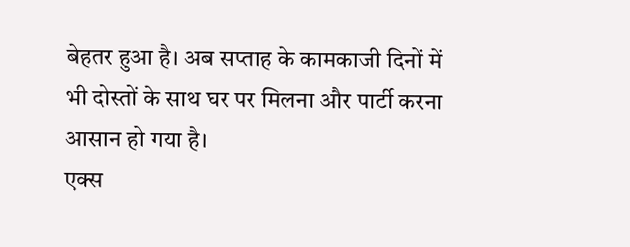बेहतर हुआ है। अब सप्ताह के कामकाजी दिनों में भी दोस्तों के साथ घर पर मिलना और पार्टी करना आसान हो गया है।
एक्स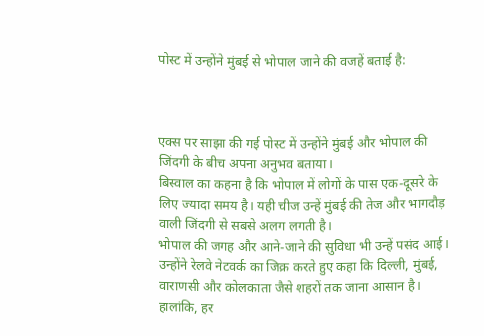पोस्ट में उन्होंने मुंबई से भोपाल जाने की वजहें बताई है:



एक्स पर साझा की गई पोस्ट में उन्होंने मुंबई और भोपाल की जिंदगी के बीच अपना अनुभव बताया।
बिस्वाल का कहना है कि भोपाल में लोगों के पास एक-दूसरे के लिए ज्यादा समय है। यही चीज उन्हें मुंबई की तेज और भागदौड़ वाली जिंदगी से सबसे अलग लगती है।
भोपाल की जगह और आने-जाने की सुविधा भी उन्हें पसंद आई। उन्होंने रेलवे नेटवर्क का जिक्र करते हुए कहा कि दिल्ली, मुंबई, वाराणसी और कोलकाता जैसे शहरों तक जाना आसान है।
हालांकि, हर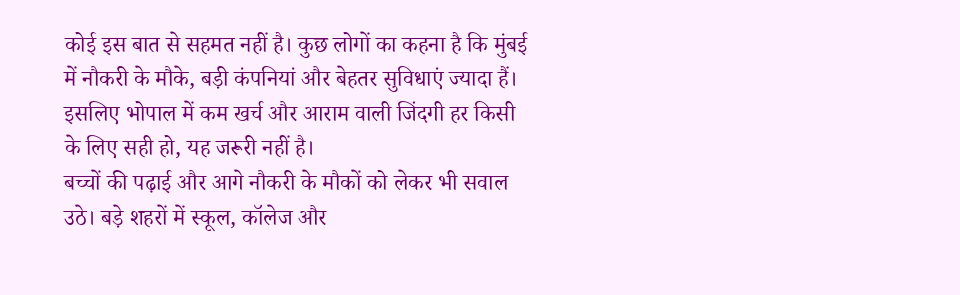कोई इस बात से सहमत नहीं है। कुछ लोगों का कहना है कि मुंबई में नौकरी के मौके, बड़ी कंपनियां और बेहतर सुविधाएं ज्यादा हैं। इसलिए भोपाल में कम खर्च और आराम वाली जिंदगी हर किसी के लिए सही हो, यह जरूरी नहीं है।
बच्चों की पढ़ाई और आगे नौकरी के मौकों को लेकर भी सवाल उठे। बड़े शहरों में स्कूल, कॉलेज और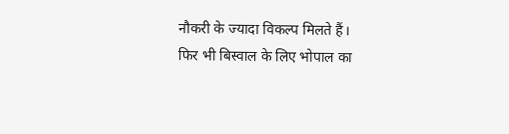नौकरी के ज्यादा विकल्प मिलते हैं।
फिर भी बिस्वाल के लिए भोपाल का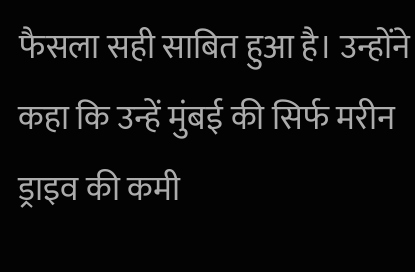फैसला सही साबित हुआ है। उन्होंने कहा कि उन्हें मुंबई की सिर्फ मरीन ड्राइव की कमी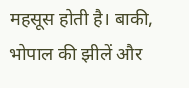महसूस होती है। बाकी, भोपाल की झीलें और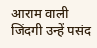आराम वाली जिंदगी उन्हें पसंद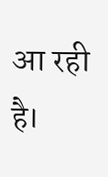आ रही है।